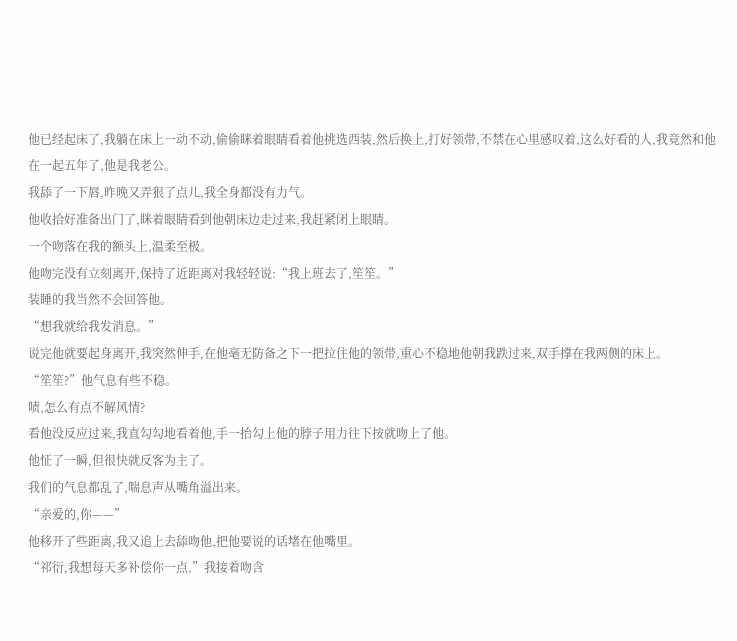他已经起床了,我躺在床上一动不动,偷偷眯着眼睛看着他挑选西装,然后换上,打好领带,不禁在心里感叹着,这么好看的人,我竟然和他在一起五年了,他是我老公。
我舔了一下唇,昨晚又弄狠了点儿,我全身都没有力气。
他收拾好准备出门了,眯着眼睛看到他朝床边走过来,我赶紧闭上眼睛。
一个吻落在我的额头上,温柔至极。
他吻完没有立刻离开,保持了近距离对我轻轻说:“我上班去了,笙笙。”
装睡的我当然不会回答他。
“想我就给我发消息。”
说完他就要起身离开,我突然伸手,在他毫无防备之下一把拉住他的领带,重心不稳地他朝我跌过来,双手撑在我两侧的床上。
“笙笙?”他气息有些不稳。
啧,怎么有点不解风情?
看他没反应过来,我直勾勾地看着他,手一抬勾上他的脖子用力往下按就吻上了他。
他怔了一瞬,但很快就反客为主了。
我们的气息都乱了,喘息声从嘴角溢出来。
“亲爱的,你——”
他移开了些距离,我又追上去舔吻他,把他要说的话堵在他嘴里。
“祁衍,我想每天多补偿你一点,”我接着吻含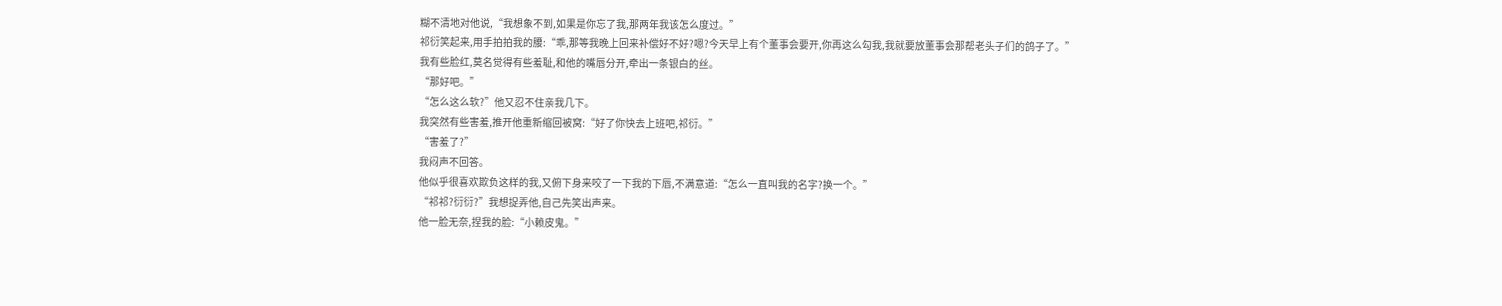糊不清地对他说,“我想象不到,如果是你忘了我,那两年我该怎么度过。”
祁衍笑起来,用手拍拍我的腰:“乖,那等我晚上回来补偿好不好?嗯?今天早上有个董事会要开,你再这么勾我,我就要放董事会那帮老头子们的鸽子了。”
我有些脸红,莫名觉得有些羞耻,和他的嘴唇分开,牵出一条银白的丝。
“那好吧。”
“怎么这么软?”他又忍不住亲我几下。
我突然有些害羞,推开他重新缩回被窝:“好了你快去上班吧,祁衍。”
“害羞了?”
我闷声不回答。
他似乎很喜欢欺负这样的我,又俯下身来咬了一下我的下唇,不满意道:“怎么一直叫我的名字?换一个。”
“祁祁?衍衍?”我想捉弄他,自己先笑出声来。
他一脸无奈,捏我的脸:“小赖皮鬼。”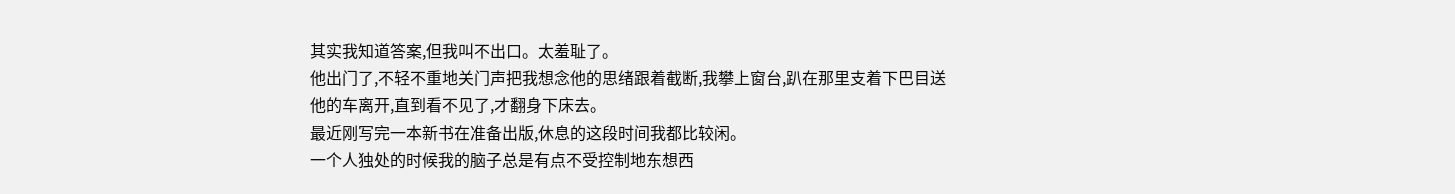其实我知道答案,但我叫不出口。太羞耻了。
他出门了,不轻不重地关门声把我想念他的思绪跟着截断,我攀上窗台,趴在那里支着下巴目送他的车离开,直到看不见了,才翻身下床去。
最近刚写完一本新书在准备出版,休息的这段时间我都比较闲。
一个人独处的时候我的脑子总是有点不受控制地东想西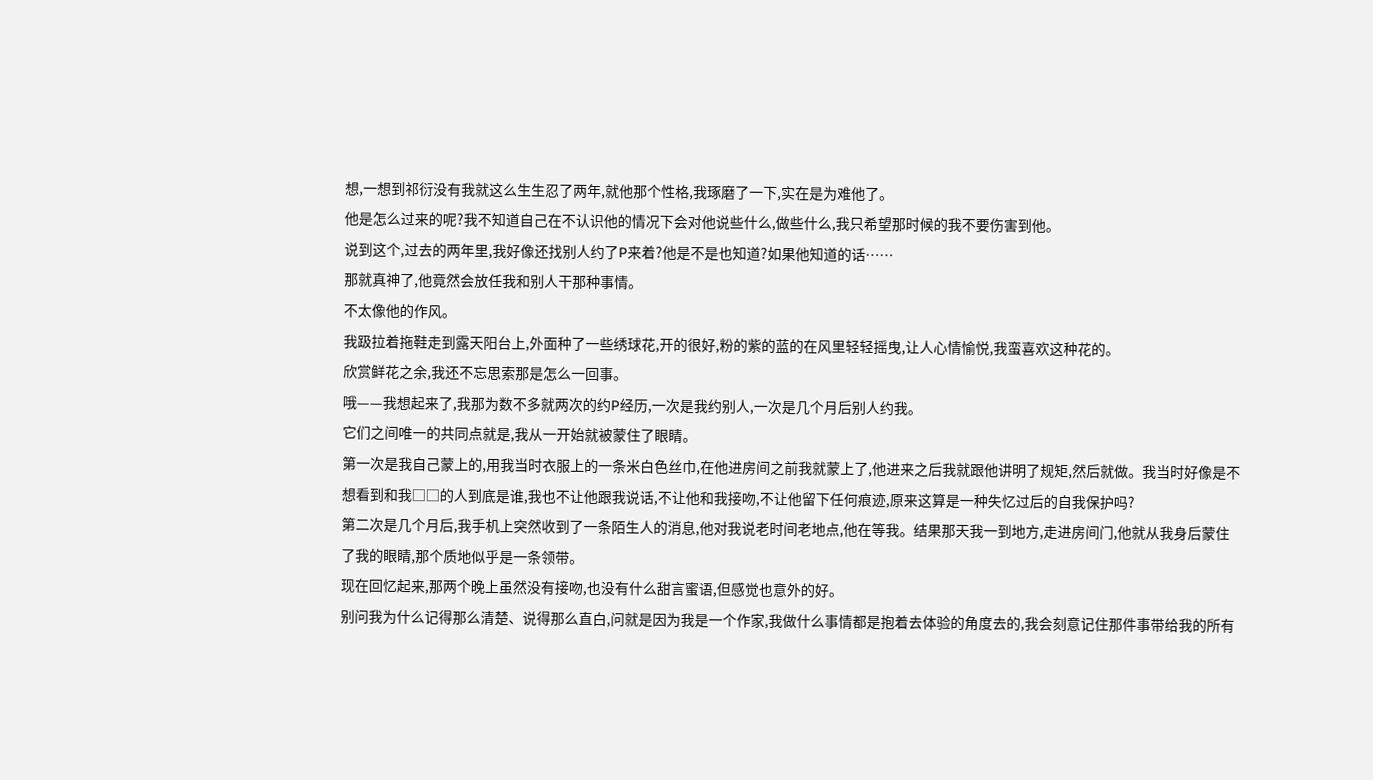想,一想到祁衍没有我就这么生生忍了两年,就他那个性格,我琢磨了一下,实在是为难他了。
他是怎么过来的呢?我不知道自己在不认识他的情况下会对他说些什么,做些什么,我只希望那时候的我不要伤害到他。
说到这个,过去的两年里,我好像还找别人约了P来着?他是不是也知道?如果他知道的话……
那就真神了,他竟然会放任我和别人干那种事情。
不太像他的作风。
我趿拉着拖鞋走到露天阳台上,外面种了一些绣球花,开的很好,粉的紫的蓝的在风里轻轻摇曳,让人心情愉悦,我蛮喜欢这种花的。
欣赏鲜花之余,我还不忘思索那是怎么一回事。
哦——我想起来了,我那为数不多就两次的约P经历,一次是我约别人,一次是几个月后别人约我。
它们之间唯一的共同点就是,我从一开始就被蒙住了眼睛。
第一次是我自己蒙上的,用我当时衣服上的一条米白色丝巾,在他进房间之前我就蒙上了,他进来之后我就跟他讲明了规矩,然后就做。我当时好像是不想看到和我□□的人到底是谁,我也不让他跟我说话,不让他和我接吻,不让他留下任何痕迹,原来这算是一种失忆过后的自我保护吗?
第二次是几个月后,我手机上突然收到了一条陌生人的消息,他对我说老时间老地点,他在等我。结果那天我一到地方,走进房间门,他就从我身后蒙住了我的眼睛,那个质地似乎是一条领带。
现在回忆起来,那两个晚上虽然没有接吻,也没有什么甜言蜜语,但感觉也意外的好。
别问我为什么记得那么清楚、说得那么直白,问就是因为我是一个作家,我做什么事情都是抱着去体验的角度去的,我会刻意记住那件事带给我的所有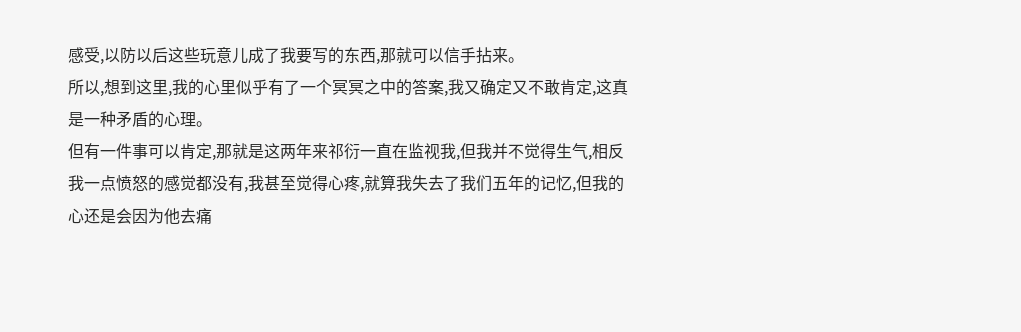感受,以防以后这些玩意儿成了我要写的东西,那就可以信手拈来。
所以,想到这里,我的心里似乎有了一个冥冥之中的答案,我又确定又不敢肯定,这真是一种矛盾的心理。
但有一件事可以肯定,那就是这两年来祁衍一直在监视我,但我并不觉得生气,相反我一点愤怒的感觉都没有,我甚至觉得心疼,就算我失去了我们五年的记忆,但我的心还是会因为他去痛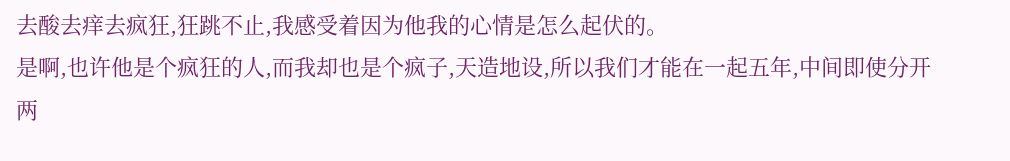去酸去痒去疯狂,狂跳不止,我感受着因为他我的心情是怎么起伏的。
是啊,也许他是个疯狂的人,而我却也是个疯子,天造地设,所以我们才能在一起五年,中间即使分开两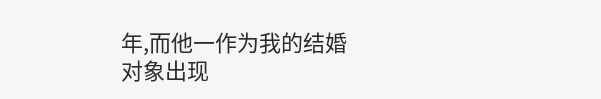年,而他一作为我的结婚对象出现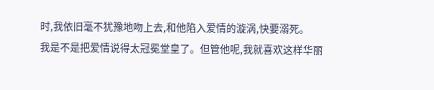时,我依旧毫不犹豫地吻上去,和他陷入爱情的漩涡,快要溺死。
我是不是把爱情说得太冠冕堂皇了。但管他呢,我就喜欢这样华丽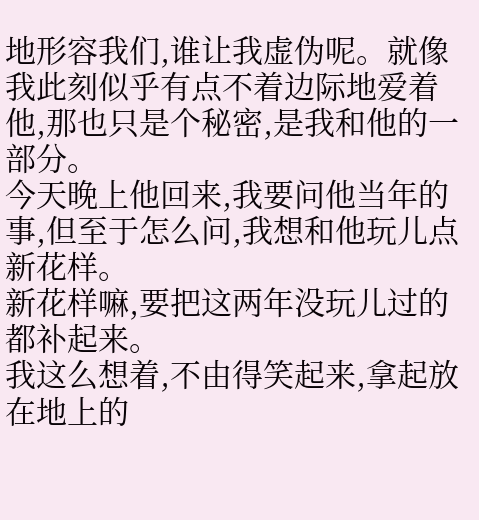地形容我们,谁让我虚伪呢。就像我此刻似乎有点不着边际地爱着他,那也只是个秘密,是我和他的一部分。
今天晚上他回来,我要问他当年的事,但至于怎么问,我想和他玩儿点新花样。
新花样嘛,要把这两年没玩儿过的都补起来。
我这么想着,不由得笑起来,拿起放在地上的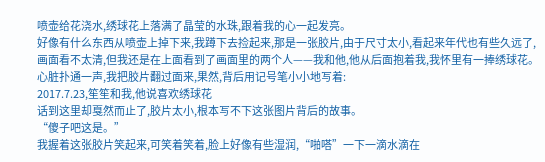喷壶给花浇水,绣球花上落满了晶莹的水珠,跟着我的心一起发亮。
好像有什么东西从喷壶上掉下来,我蹲下去捡起来,那是一张胶片,由于尺寸太小,看起来年代也有些久远了,画面看不太清,但我还是在上面看到了画面里的两个人——我和他,他从后面抱着我,我怀里有一捧绣球花。
心脏扑通一声,我把胶片翻过面来,果然,背后用记号笔小小地写着:
2017.7.23,笙笙和我,他说喜欢绣球花
话到这里却戛然而止了,胶片太小,根本写不下这张图片背后的故事。
“傻子吧这是。”
我握着这张胶片笑起来,可笑着笑着,脸上好像有些湿润,“啪嗒”一下一滴水滴在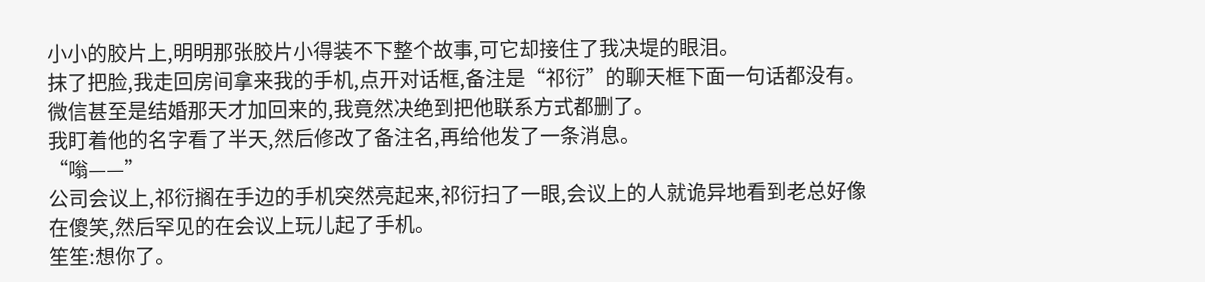小小的胶片上,明明那张胶片小得装不下整个故事,可它却接住了我决堤的眼泪。
抹了把脸,我走回房间拿来我的手机,点开对话框,备注是“祁衍”的聊天框下面一句话都没有。
微信甚至是结婚那天才加回来的,我竟然决绝到把他联系方式都删了。
我盯着他的名字看了半天,然后修改了备注名,再给他发了一条消息。
“嗡——”
公司会议上,祁衍搁在手边的手机突然亮起来,祁衍扫了一眼,会议上的人就诡异地看到老总好像在傻笑,然后罕见的在会议上玩儿起了手机。
笙笙:想你了。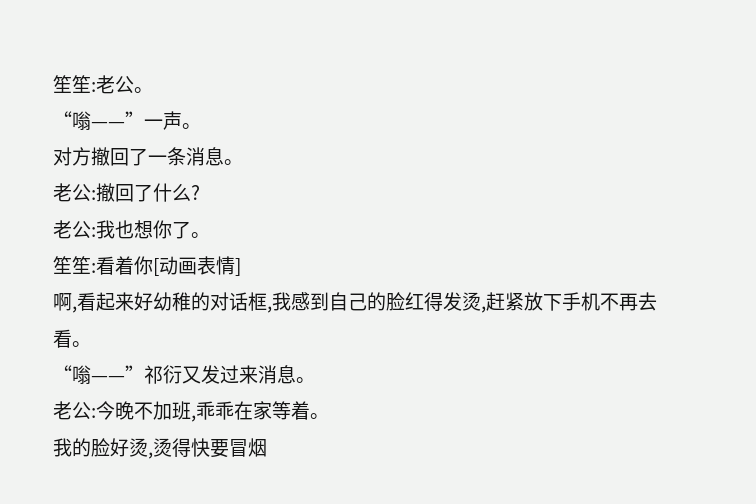笙笙:老公。
“嗡——”一声。
对方撤回了一条消息。
老公:撤回了什么?
老公:我也想你了。
笙笙:看着你[动画表情]
啊,看起来好幼稚的对话框,我感到自己的脸红得发烫,赶紧放下手机不再去看。
“嗡——”祁衍又发过来消息。
老公:今晚不加班,乖乖在家等着。
我的脸好烫,烫得快要冒烟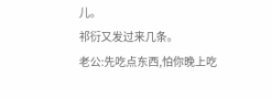儿。
祁衍又发过来几条。
老公:先吃点东西,怕你晚上吃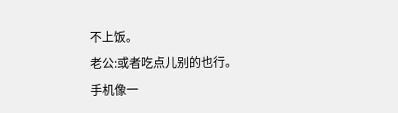不上饭。
老公:或者吃点儿别的也行。
手机像一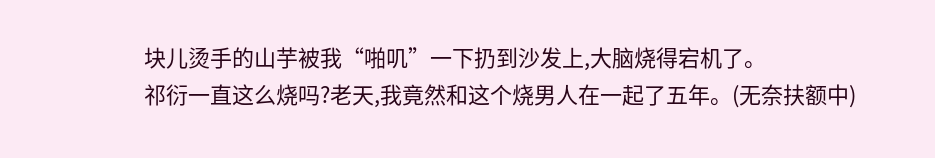块儿烫手的山芋被我“啪叽”一下扔到沙发上,大脑烧得宕机了。
祁衍一直这么烧吗?老天,我竟然和这个烧男人在一起了五年。(无奈扶额中)